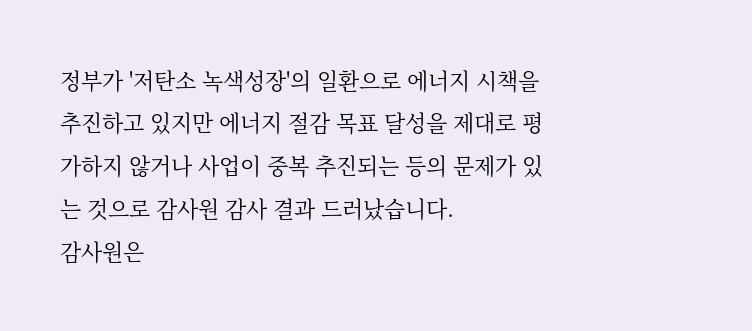정부가 '저탄소 녹색성장'의 일환으로 에너지 시책을 추진하고 있지만 에너지 절감 목표 달성을 제대로 평가하지 않거나 사업이 중복 추진되는 등의 문제가 있는 것으로 감사원 감사 결과 드러났습니다.
감사원은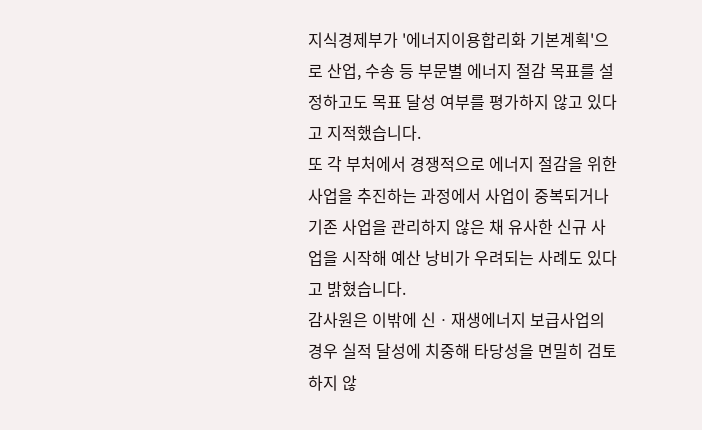지식경제부가 '에너지이용합리화 기본계획'으로 산업, 수송 등 부문별 에너지 절감 목표를 설정하고도 목표 달성 여부를 평가하지 않고 있다고 지적했습니다.
또 각 부처에서 경쟁적으로 에너지 절감을 위한 사업을 추진하는 과정에서 사업이 중복되거나 기존 사업을 관리하지 않은 채 유사한 신규 사업을 시작해 예산 낭비가 우려되는 사례도 있다고 밝혔습니다.
감사원은 이밖에 신ㆍ재생에너지 보급사업의 경우 실적 달성에 치중해 타당성을 면밀히 검토하지 않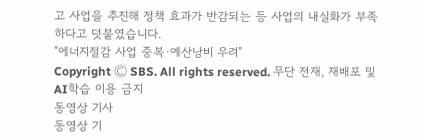고 사업을 추진해 정책 효과가 반감되는 등 사업의 내실화가 부족하다고 덧붙였습니다.
"에너지절감 사업 중복·예산낭비 우려"
Copyright Ⓒ SBS. All rights reserved. 무단 전재, 재배포 및 AI학습 이용 금지
동영상 기사
동영상 기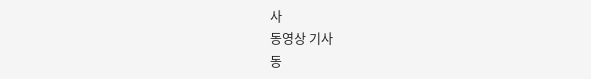사
동영상 기사
동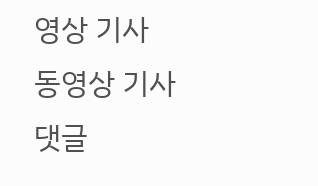영상 기사
동영상 기사
댓글